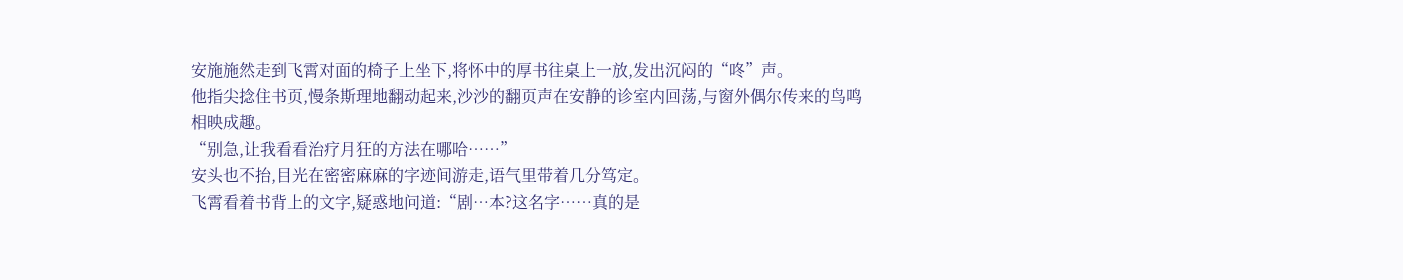安施施然走到飞霄对面的椅子上坐下,将怀中的厚书往桌上一放,发出沉闷的“咚”声。
他指尖捻住书页,慢条斯理地翻动起来,沙沙的翻页声在安静的诊室内回荡,与窗外偶尔传来的鸟鸣相映成趣。
“别急,让我看看治疗月狂的方法在哪哈……”
安头也不抬,目光在密密麻麻的字迹间游走,语气里带着几分笃定。
飞霄看着书背上的文字,疑惑地问道:“剧…本?这名字……真的是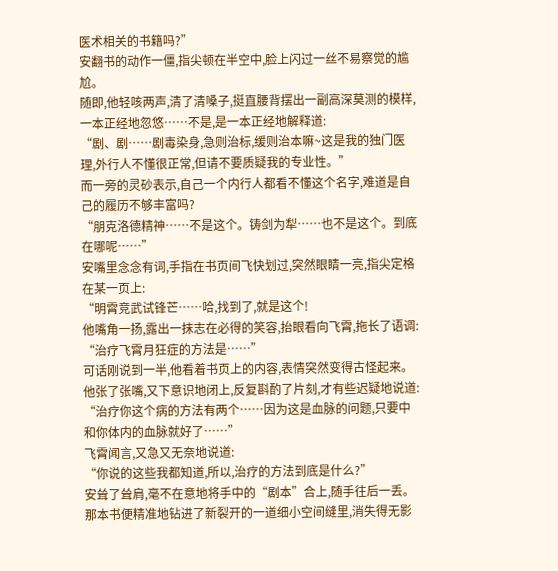医术相关的书籍吗?”
安翻书的动作一僵,指尖顿在半空中,脸上闪过一丝不易察觉的尴尬。
随即,他轻咳两声,清了清嗓子,挺直腰背摆出一副高深莫测的模样,一本正经地忽悠……不是,是一本正经地解释道:
“剧、剧……剧毒染身,急则治标,缓则治本嘛~这是我的独门医理,外行人不懂很正常,但请不要质疑我的专业性。”
而一旁的灵砂表示,自己一个内行人都看不懂这个名字,难道是自己的履历不够丰富吗?
“朋克洛德精神……不是这个。铸剑为犁……也不是这个。到底在哪呢……”
安嘴里念念有词,手指在书页间飞快划过,突然眼睛一亮,指尖定格在某一页上:
“明霄竞武试锋芒……哈,找到了,就是这个!
他嘴角一扬,露出一抹志在必得的笑容,抬眼看向飞霄,拖长了语调:
“治疗飞霄月狂症的方法是……”
可话刚说到一半,他看着书页上的内容,表情突然变得古怪起来。
他张了张嘴,又下意识地闭上,反复斟酌了片刻,才有些迟疑地说道:
“治疗你这个病的方法有两个……因为这是血脉的问题,只要中和你体内的血脉就好了……”
飞霄闻言,又急又无奈地说道:
“你说的这些我都知道,所以,治疗的方法到底是什么?”
安耸了耸肩,毫不在意地将手中的“剧本”合上,随手往后一丢。
那本书便精准地钻进了新裂开的一道细小空间缝里,消失得无影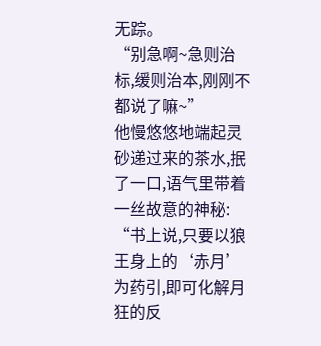无踪。
“别急啊~急则治标,缓则治本,刚刚不都说了嘛~”
他慢悠悠地端起灵砂递过来的茶水,抿了一口,语气里带着一丝故意的神秘:
“书上说,只要以狼王身上的‘赤月’为药引,即可化解月狂的反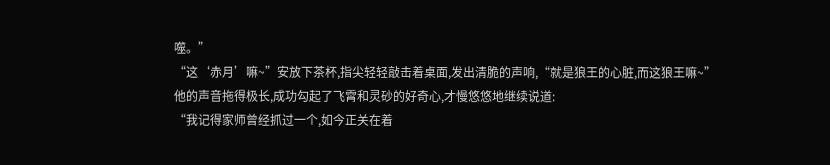噬。”
“这‘赤月’嘛~”安放下茶杯,指尖轻轻敲击着桌面,发出清脆的声响,“就是狼王的心脏,而这狼王嘛~”
他的声音拖得极长,成功勾起了飞霄和灵砂的好奇心,才慢悠悠地继续说道:
“我记得家师曾经抓过一个,如今正关在着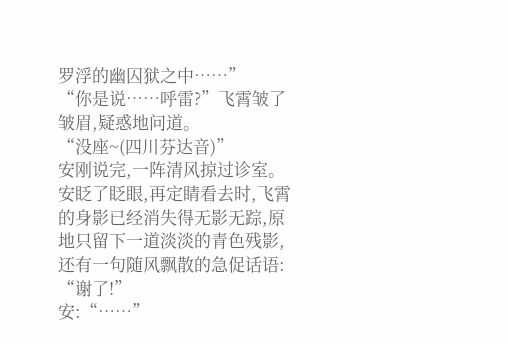罗浮的幽囚狱之中……”
“你是说……呼雷?”飞霄皱了皱眉,疑惑地问道。
“没座~(四川芬达音)”
安刚说完,一阵清风掠过诊室。
安眨了眨眼,再定睛看去时,飞霄的身影已经消失得无影无踪,原地只留下一道淡淡的青色残影,还有一句随风飘散的急促话语:
“谢了!”
安:“……”